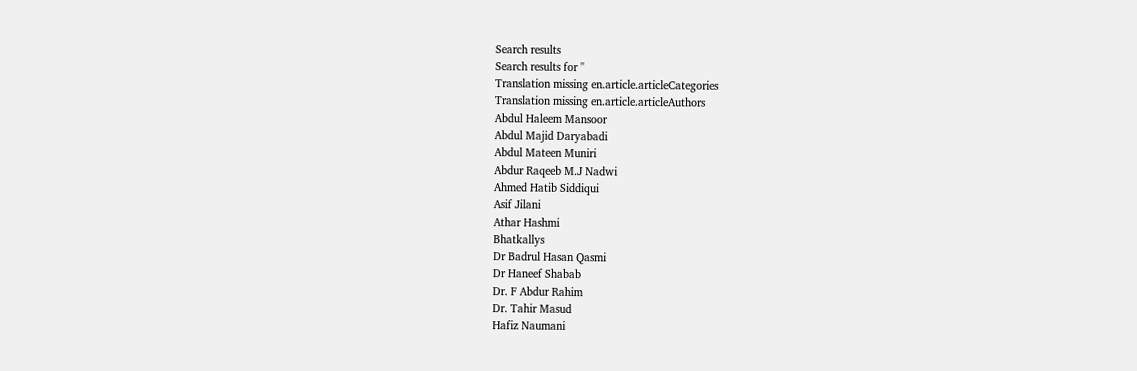Search results
Search results for ''
Translation missing en.article.articleCategories
Translation missing en.article.articleAuthors
Abdul Haleem Mansoor
Abdul Majid Daryabadi
Abdul Mateen Muniri
Abdur Raqeeb M.J Nadwi
Ahmed Hatib Siddiqui
Asif Jilani
Athar Hashmi
Bhatkallys
Dr Badrul Hasan Qasmi
Dr Haneef Shabab
Dr. F Abdur Rahim
Dr. Tahir Masud
Hafiz Naumani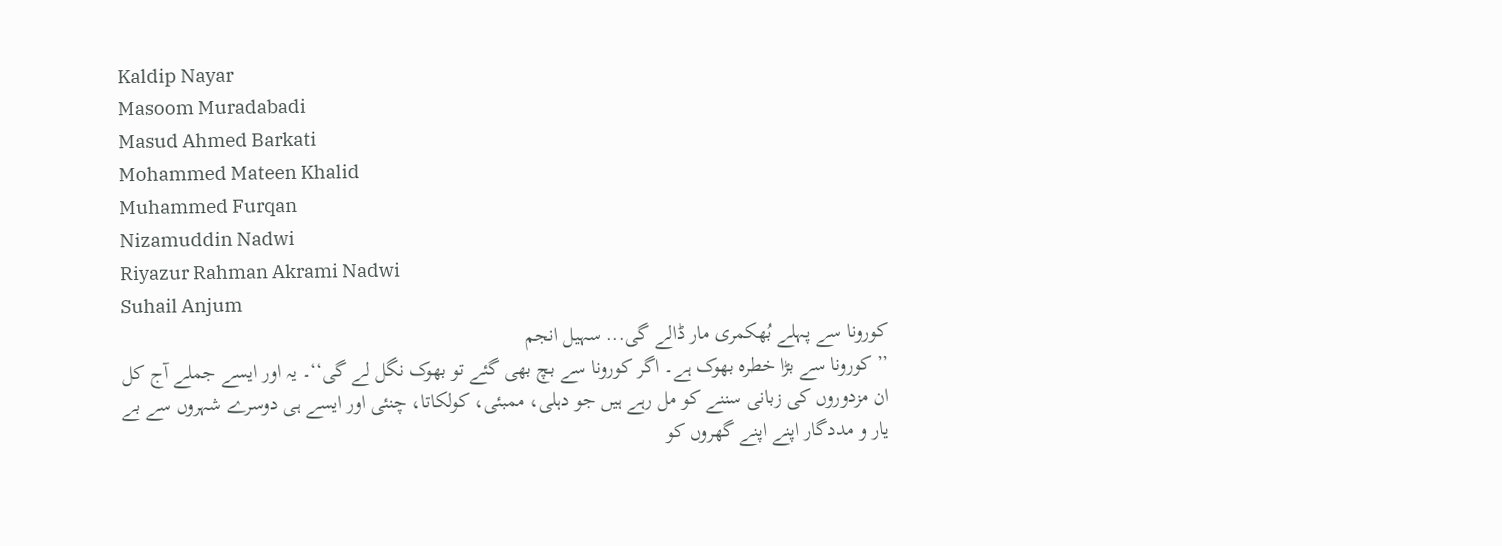Kaldip Nayar
Masoom Muradabadi
Masud Ahmed Barkati
Mohammed Mateen Khalid
Muhammed Furqan
Nizamuddin Nadwi
Riyazur Rahman Akrami Nadwi
Suhail Anjum
کورونا سے پہلے بُھکمری مار ڈالے گی... سہیل انجم
’’کورونا سے بڑا خطرہ بھوک ہے۔ اگر کورونا سے بچ بھی گئے تو بھوک نگل لے گی‘‘۔ یہ اور ایسے جملے آج کل ان مزدوروں کی زبانی سننے کو مل رہے ہیں جو دہلی، ممبئی، کولکاتا، چنئی اور ایسے ہی دوسرے شہروں سے بے یار و مددگار اپنے اپنے گھروں کو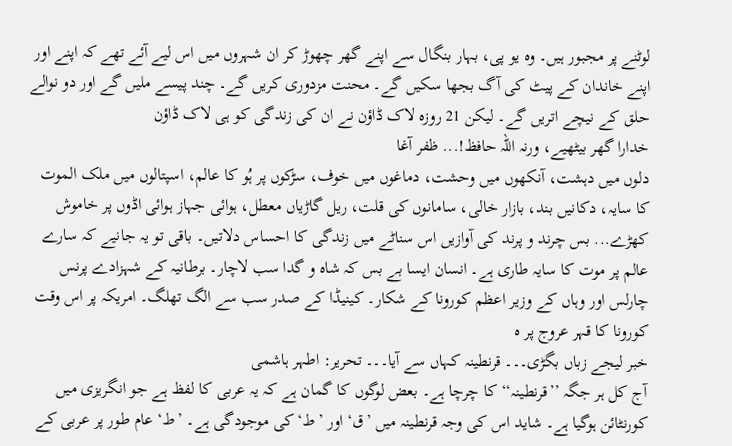لوٹنے پر مجبور ہیں۔ وہ یو پی، بہار بنگال سے اپنے گھر چھوڑ کر ان شہروں میں اس لیے آئے تھے کہ اپنے اور اپنے خاندان کے پیٹ کی آگ بجھا سکیں گے۔ محنت مزدوری کریں گے۔ چند پیسے ملیں گے اور دو نوالے حلق کے نیچے اتریں گے۔ لیکن 21 روزہ لاک ڈاؤن نے ان کی زندگی کو ہی لاک ڈاؤن
خدارا گھر بیٹھیے، ورنہ اللہ حافظ!... ظفر آغا
دلوں میں دہشت، آنکھوں میں وحشت، دماغوں میں خوف، سڑکوں پر ہُو کا عالم، اسپتالوں میں ملک الموت کا سایہ، دکانیں بند، بازار خالی، سامانوں کی قلت، ریل گاڑیاں معطل، ہوائی جہاز ہوائی اڈوں پر خاموش کھڑے... بس چرند و پرند کی آوازیں اس سناٹے میں زندگی کا احساس دلاتیں۔ باقی تو یہ جانیے کہ سارے عالم پر موت کا سایہ طاری ہے۔ انسان ایسا بے بس کہ شاہ و گدا سب لاچار۔ برطانیہ کے شہزادے پرنس چارلس اور وہاں کے وزیر اعظم کورونا کے شکار۔ کینیڈا کے صدر سب سے الگ تھلگ۔ امریکہ پر اس وقت کورونا کا قہر عروج پر ہ
خبر لیجے زباں بگڑی۔۔۔ قرنطینہ کہاں سے آیا۔۔۔ تحریر: اطہر ہاشمی
آج کل ہر جگہ ’’قرنطینہ‘‘ کا چرچا ہے۔ بعض لوگوں کا گمان ہے کہ یہ عربی کا لفظ ہے جو انگریزی میں کورنٹائن ہوگیا ہے۔ شاید اس کی وجہ قرنطینہ میں ’ق‘ اور ’ط‘ کی موجودگی ہے۔ ’ط‘ عام طور پر عربی کے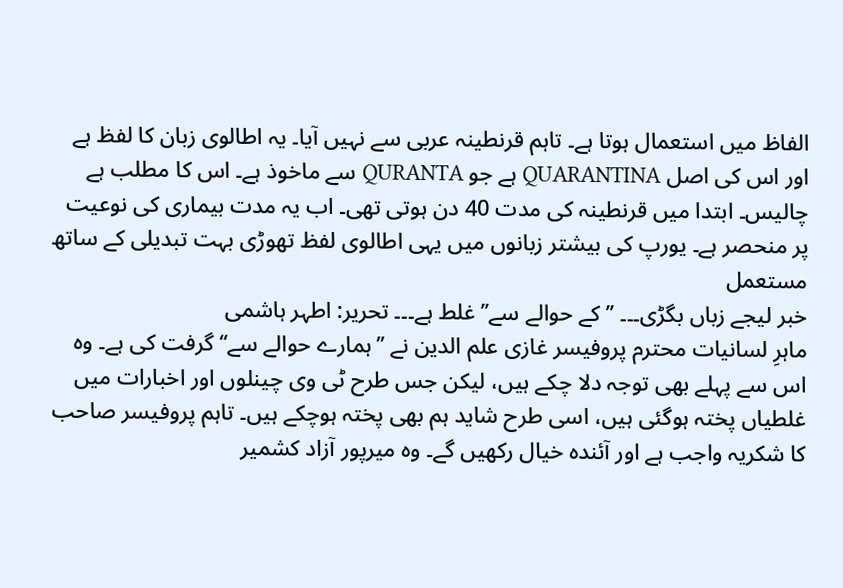الفاظ میں استعمال ہوتا ہے۔ تاہم قرنطینہ عربی سے نہیں آیا۔ یہ اطالوی زبان کا لفظ ہے اور اس کی اصل QUARANTINA ہے جو QURANTA سے ماخوذ ہے۔ اس کا مطلب ہے چالیس۔ ابتدا میں قرنطینہ کی مدت 40 دن ہوتی تھی۔ اب یہ مدت بیماری کی نوعیت پر منحصر ہے۔ یورپ کی بیشتر زبانوں میں یہی اطالوی لفظ تھوڑی بہت تبدیلی کے ساتھ مستعمل
خبر لیجے زباں بگڑی۔۔۔ ’’کے حوالے سے’’ غلط ہے۔۔۔ تحریر: اطہر ہاشمی
ماہرِ لسانیات محترم پروفیسر غازی علم الدین نے ’’ہمارے حوالے سے‘‘ گرفت کی ہے۔ وہ اس سے پہلے بھی توجہ دلا چکے ہیں، لیکن جس طرح ٹی وی چینلوں اور اخبارات میں غلطیاں پختہ ہوگئی ہیں، اسی طرح شاید ہم بھی پختہ ہوچکے ہیں۔ تاہم پروفیسر صاحب کا شکریہ واجب ہے اور آئندہ خیال رکھیں گے۔ وہ میرپور آزاد کشمیر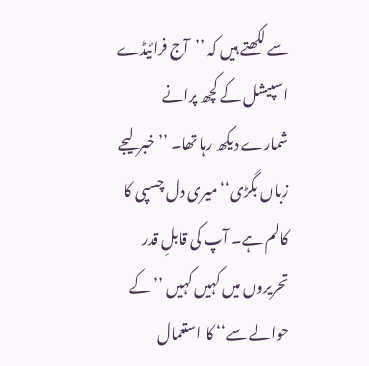سے لکھتے ہیں کہ ’’آج فرائیڈے اسپیشل کے کچھ پرانے شمارے دیکھ رہا تھا۔ ’’خبر لیجے زباں بگڑی‘‘ میری دل چسپی کا کالم ہے۔ آپ کی قابلِ قدر تحریروں میں کہیں کہیں ’’کے حوالے سے‘‘ کا استعمال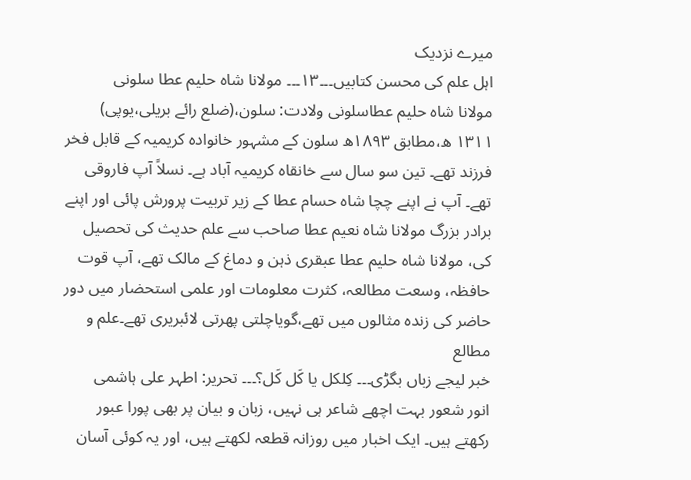میرے نزدیک
اہل علم کی محسن کتابیں۔۔۔۱۳۔۔۔ مولانا شاہ حلیم عطا سلونی
مولانا شاہ حلیم عطاسلونی ولادت: سلون،(ضلع رائے بریلی،یوپی) ۱۳۱۱ ھ،مطابق ۱۸۹۳ھ سلون کے مشہور خانوادہ کریمیہ کے قابل فخر فرزند تھے۔ تین سو سال سے خانقاہ کریمیہ آباد ہے۔ نسلاً آپ فاروقی تھے۔ آپ نے اپنے چچا شاہ حسام عطا کے زیر تربیت پرورش پائی اور اپنے برادر بزرگ مولانا شاہ نعیم عطا صاحب سے علم حدیث کی تحصیل کی، مولانا شاہ حلیم عطا عبقری ذہن و دماغ کے مالک تھے، آپ قوت حافظہ، وسعت مطالعہ، کثرت معلومات اور علمی استحضار میں دور حاضر کی زندہ مثالوں میں تھے،گویاچلتی پھرتی لائبریری تھے۔علم و مطالع
خبر لیجے زباں بگڑی۔۔۔ کِلکل یا کَل کَل؟۔۔۔ تحریر: اطہر علی ہاشمی
انور شعور بہت اچھے شاعر ہی نہیں، زبان و بیان پر بھی پورا عبور رکھتے ہیں۔ ایک اخبار میں روزانہ قطعہ لکھتے ہیں، اور یہ کوئی آسان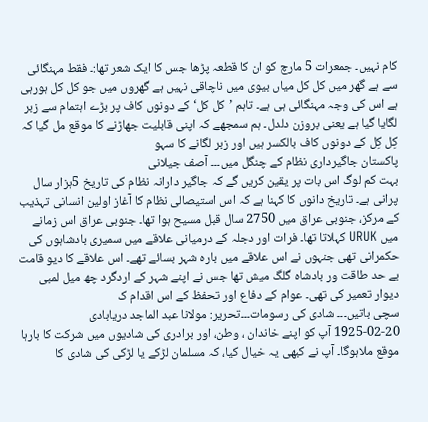کام نہیں۔ جمعرات 5 مارچ کو ان کا قطعہ پڑھا جس کا ایک شعر تھا:۔ فقط مہنگائی سے ہے گھر میں کل کل میاں بیوی میں ناچاقی نہیں ہے گھروں میں جو کل کل ہورہی ہے اس کی وجہ مہنگائی ہی ہے۔ تاہم ’کل کل‘ کے دونوں کاف پر بڑے اہتمام سے زبر لگایا گیا ہے یعنی بروزن دلدل۔ ہم سمجھے کہ اپنی قابلیت جھاڑنے کا موقع مل گیا کہ کِل کِل کے دونوں کاف بالکسر ہیں اور زبر لگانے کا سہو
پاکستان جاگیرداری نظام کے چنگل میں۔۔۔ آصف جیلانی
بہت کم لوگ اس بات پر یقین کریں گے کہ جاگیر دارانہ نظام کی تاریخ 5ہزار سال پرانی ہے۔ تاریخ دانوں کا کہنا ہے کہ اس استیصالی نظام کا آغاز اولین انسانی تہذیب کے مرکز، جنوبی عراق میں 2750 سال قبل مسیح ہوا تھا۔ جنوبی عراق اس زمانے میں URUK کہلاتا تھا۔ فرات اور دجلہ کے درمیانی علاقے میں سمیری بادشاہوں کی حکمرانی تھی جنہوں نے اس علاقے میں بارہ شہر بسائے تھے۔ اس علاقے کا دیو قامت بے حد طاقت ور بادشاہ گلگ میش تھا جس نے اپنے شہر کے اردگرد چھ میل لمبی دیوار تعمیر کی تھی۔ عوام کے دفاع اور تحفظ کے اس اقدام ک
سچی باتیں۔۔۔ شادی کی رسومات۔۔۔تحریر: مولانا عبد الماجد دریابادی
1925-02-20 آپ کو اپنے خاندان ، وطن، اور برادری کی شادیوں میں شرکت کا بارہا موقع ملاہوگا۔ آپ نے کبھی یہ خیال کیا، کہ مسلمان لڑکے یا لڑکی کی شادی کا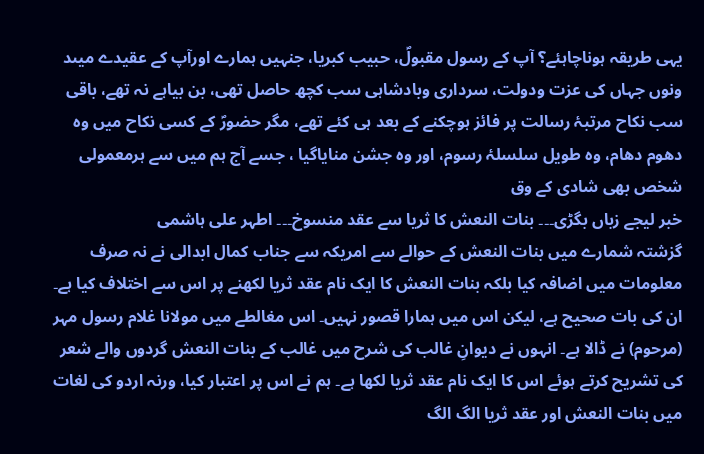یہی طریقہ ہوناچاہئے؟ آپ کے رسول مقبولؐ، حبیب کبریا، جنہیں ہمارے اورآپ کے عقیدے میںد ونوں جہاں کی عزت ودولت، سرداری وبادشاہی سب کچھ حاصل تھی، بن بیاہے نہ تھے، باقی سب نکاح مرتبۂ رسالت پر فائز ہوچکنے کے بعد ہی کئے تھے، مگر حضورؐ کے کسی نکاح میں وہ دھوم دھام، وہ طویل سلسلۂ رسوم، اور وہ جشن منایاگیا ، جسے آج ہم میں سے ہرمعمولی شخص بھی شادی کے وق
خبر لیجے زباں بگڑی۔۔۔ بنات النعش کا ثریا سے عقد منسوخ۔۔۔ اطہر علی ہاشمی
گزشتہ شمارے میں بنات النعش کے حوالے سے امریکہ سے جناب کمال ابدالی نے نہ صرف معلومات میں اضافہ کیا بلکہ بنات النعش کا ایک نام عقد ثریا لکھنے پر اس سے اختلاف کیا ہے۔ ان کی بات صحیح ہے، لیکن اس میں ہمارا قصور نہیں۔ اس مغالطے میں مولانا غلام رسول مہر (مرحوم) نے ڈالا ہے۔ انہوں نے دیوانِ غالب کی شرح میں غالب کے بنات النعش گردوں والے شعر کی تشریح کرتے ہوئے اس کا ایک نام عقد ثریا لکھا ہے۔ ہم نے اس پر اعتبار کیا، ورنہ اردو کی لغات میں بنات النعش اور عقد ثریا الگ الگ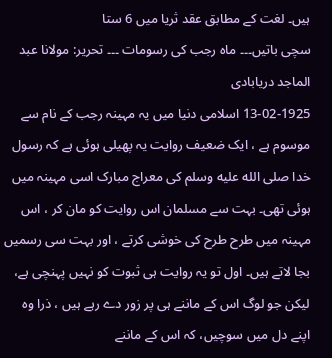ہیں۔ لغت کے مطابق عقد ثریا میں 6 ستا
سچی باتیں۔۔۔ ماہ رجب کی رسومات ۔۔۔ تحریر: مولانا عبد الماجد دریابادی
13-02-1925 اسلامی دنیا میں یہ مہینہ رجب کے نام سے موسوم ہے ، ایک ضعیف روایت یہ پھیلی ہوئی ہے کہ رسول خدا صلى الله عليه وسلم کی معراج مبارک اسی مہینہ میں ہوئی تھی۔ بہت سے مسلمان اس روایت کو مان کر ، اس مہینہ میں طرح طرح کی خوشی کرتے ، اور بہت سی رسمیں بجا لاتے ہیں۔ اول تو یہ روایت ہی ثبوت کو نہیں پہنچی ہے، لیکن جو لوگ اس کے ماننے ہی پر زور دے رہے ہیں ، ذرا وہ اپنے دل میں سوچیں، کہ اس کے ماننے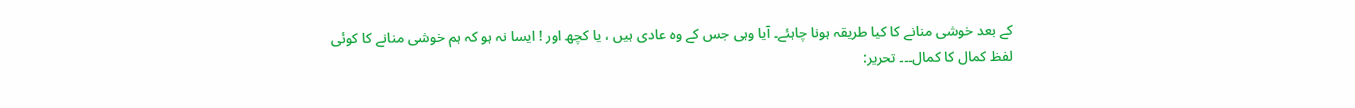کے بعد خوشی منانے کا کیا طریقہ ہونا چاہئے۔ آیا وہی جس کے وہ عادی ہیں ، یا کچھ اور ! ایسا نہ ہو کہ ہم خوشی منانے کا کوئی
لفظ کمال کا کمال۔۔۔ تحریر: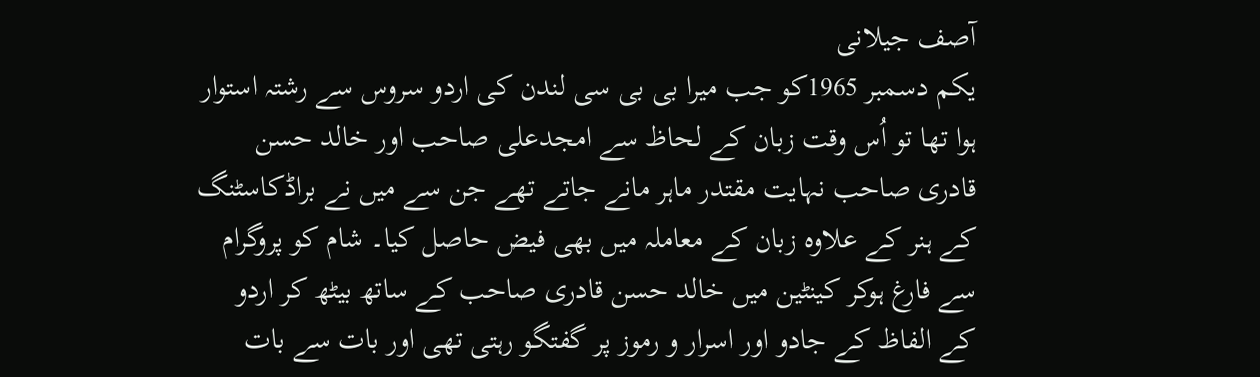آصف جیلانی
یکم دسمبر 1965کو جب میرا بی بی سی لندن کی اردو سروس سے رشتہ استوار ہوا تھا تو اُس وقت زبان کے لحاظ سے امجدعلی صاحب اور خالد حسن قادری صاحب نہایت مقتدر ماہر مانے جاتے تھے جن سے میں نے براڈکاسٹنگ کے ہنر کے علاوہ زبان کے معاملہ میں بھی فیض حاصل کیا۔ شام کو پروگرام سے فارغ ہوکر کینٹین میں خالد حسن قادری صاحب کے ساتھ بیٹھ کر اردو کے الفاظ کے جادو اور اسرار و رموز پر گفتگو رہتی تھی اور بات سے بات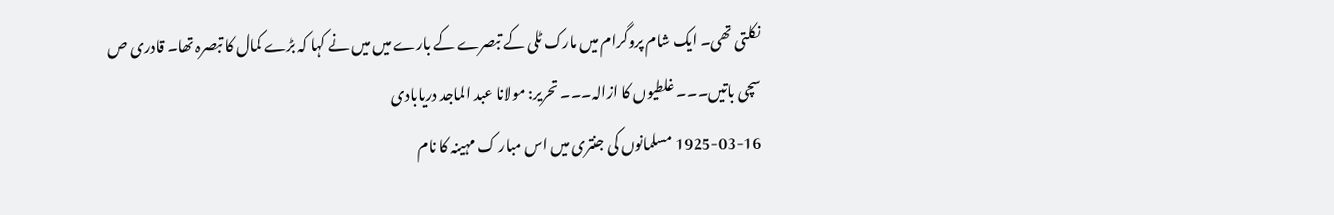نکلتی تھی۔ ایک شام پروگرام میں مارک ٹلی کے تبصرے کے بارے میں میں نے کہا کہ بڑے کمال کا تبصرہ تھا۔ قادری ص
سچی باتیں۔۔۔ غلطیوں کا ازالہ۔۔۔ تحریر: مولانا عبد الماجد دریابادی
1925-03-16 مسلمانوں کی جنتری میں اس مبار ک مہینہ کا نام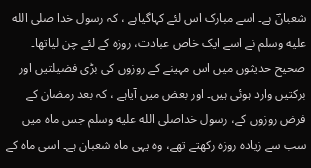شعبانؔ ہے۔ اسے مبارک اس لئے کہاگیاہے ، کہ رسول خدا صلى الله عليه وسلم نے اسے ایک خاص عبادت، روزہ کے لئے چن لیاتھا۔ صحیح حدیثوں میں اس مہینے کے روزوں کی بڑی فضیلتیں اور برکتیں وارد ہوئی ہیں۔ اور بعض میں آیاہے ، کہ بعد رمضان کے فرض روزوں کے، رسول خداصلى الله عليه وسلم جس ماہ میں سب سے زیادہ روزہ رکھتے تھے، وہ یہی ماہ شعبان ہے۔ اسی ماہ کے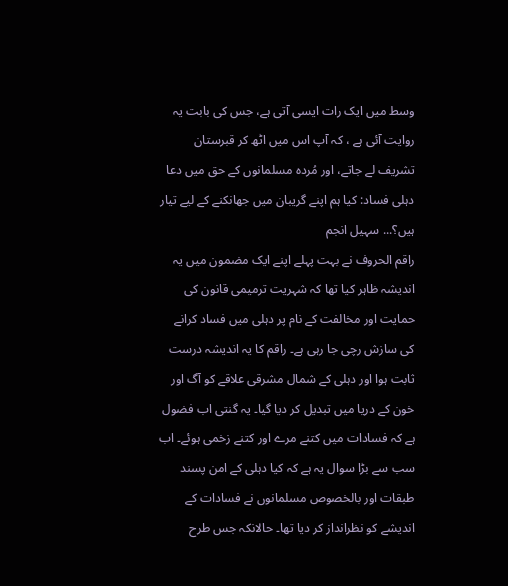وسط میں ایک رات ایسی آتی ہے، جس کی بابت یہ روایت آئی ہے ، کہ آپ اس میں اٹھ کر قبرستان تشریف لے جاتے، اور مُردہ مسلمانوں کے حق میں دعا
دہلی فساد: کیا ہم اپنے گریبان میں جھانکنے کے لیے تیار ہیں؟... سہیل انجم
راقم الحروف نے بہت پہلے اپنے ایک مضمون میں یہ اندیشہ ظاہر کیا تھا کہ شہریت ترمیمی قانون کی حمایت اور مخالفت کے نام پر دہلی میں فساد کرانے کی سازش رچی جا رہی ہے۔ راقم کا یہ اندیشہ درست ثابت ہوا اور دہلی کے شمال مشرقی علاقے کو آگ اور خون کے دریا میں تبدیل کر دیا گیا۔ یہ گنتی اب فضول ہے کہ فسادات میں کتنے مرے اور کتنے زخمی ہوئے۔ اب سب سے بڑا سوال یہ ہے کہ کیا دہلی کے امن پسند طبقات اور بالخصوص مسلمانوں نے فسادات کے اندیشے کو نظرانداز کر دیا تھا۔ حالانکہ جس طرح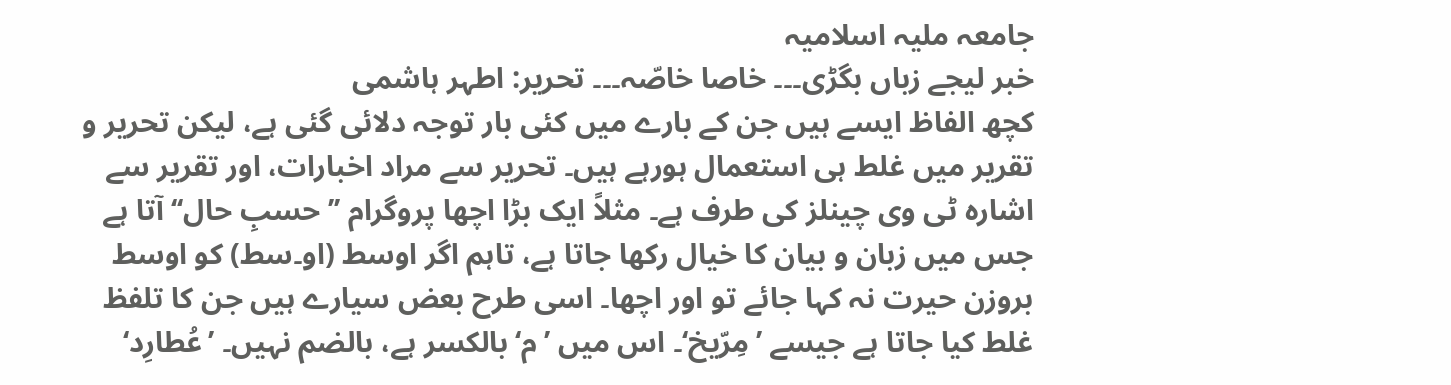جامعہ ملیہ اسلامیہ
خبر لیجے زباں بگڑی۔۔۔ خاصا خاصّہ۔۔۔ تحریر: اطہر ہاشمی
کچھ الفاظ ایسے ہیں جن کے بارے میں کئی بار توجہ دلائی گئی ہے، لیکن تحریر و تقریر میں غلط ہی استعمال ہورہے ہیں۔ تحریر سے مراد اخبارات، اور تقریر سے اشارہ ٹی وی چینلز کی طرف ہے۔ مثلاً ایک بڑا اچھا پروگرام ’’حسبِ حال‘‘ آتا ہے جس میں زبان و بیان کا خیال رکھا جاتا ہے، تاہم اگر اوسط (او۔سط) کو اوسط بروزن حیرت نہ کہا جائے تو اور اچھا۔ اسی طرح بعض سیارے ہیں جن کا تلفظ غلط کیا جاتا ہے جیسے ’مِرّیخ‘۔ اس میں ’م‘ بالکسر ہے، بالضم نہیں۔ ’عُطارِد‘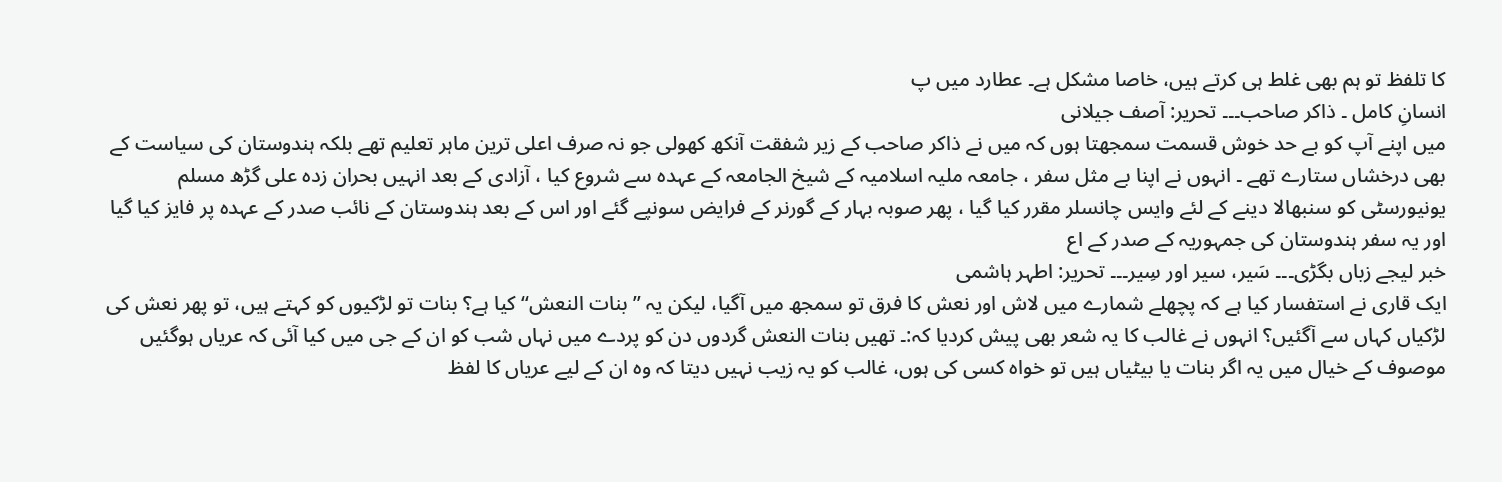کا تلفظ تو ہم بھی غلط ہی کرتے ہیں، خاصا مشکل ہے۔ عطارد میں پ
انسانِ کامل ۔ ذاکر صاحب۔۔۔ تحریر: آصف جیلانی
میں اپنے آپ کو بے حد خوش قسمت سمجھتا ہوں کہ میں نے ذاکر صاحب کے زیر شفقت آنکھ کھولی جو نہ صرف اعلی ترین ماہر تعلیم تھے بلکہ ہندوستان کی سیاست کے بھی درخشاں ستارے تھے ۔ انہوں نے اپنا بے مثل سفر ، جامعہ ملیہ اسلامیہ کے شیخ الجامعہ کے عہدہ سے شروع کیا ، آزادی کے بعد انہیں بحران زدہ علی گڑھ مسلم یونیورسٹی کو سنبھالا دینے کے لئے وایس چانسلر مقرر کیا گیا ، پھر صوبہ بہار کے گورنر کے فرایض سونپے گئے اور اس کے بعد ہندوستان کے نائب صدر کے عہدہ پر فایز کیا گیا اور یہ سفر ہندوستان کی جمہوریہ کے صدر کے اع
خبر لیجے زباں بگڑی۔۔۔ سَیر، سیر اور سِیر۔۔۔ تحریر: اطہر ہاشمی
ایک قاری نے استفسار کیا ہے کہ پچھلے شمارے میں لاش اور نعش کا فرق تو سمجھ میں آگیا، لیکن یہ ’’بنات النعش‘‘ کیا ہے؟ بنات تو لڑکیوں کو کہتے ہیں، تو پھر نعش کی لڑکیاں کہاں سے آگئیں؟ انہوں نے غالب کا یہ شعر بھی پیش کردیا کہ:۔ تھیں بنات النعش گردوں دن کو پردے میں نہاں شب کو ان کے جی میں کیا آئی کہ عریاں ہوگئیں موصوف کے خیال میں یہ اگر بنات یا بیٹیاں ہیں تو خواہ کسی کی ہوں، غالب کو یہ زیب نہیں دیتا کہ وہ ان کے لیے عریاں کا لفظ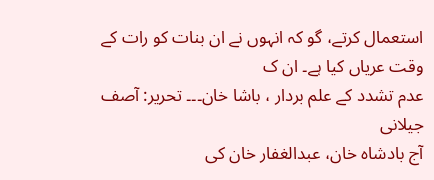استعمال کرتے، گو کہ انہوں نے ان بنات کو رات کے وقت عریاں کیا ہے۔ ان ک
عدم تشدد کے علم بردار ، باشا خان۔۔۔ تحریر: آصف جیلانی
آج بادشاہ خان، عبدالغفار خان کی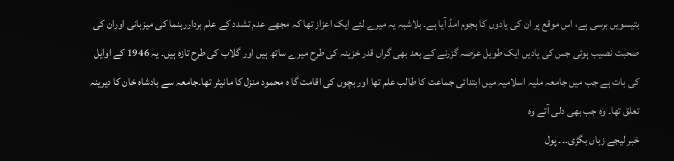بتیسویں برسی ہے، اس موقع پر ان کی یادوں کا ہجوم امڈ آیا ہے۔ بلاشبہ یہ میرے لئے ایک اعزاز تھا کہ مجھے عدم تشدد کے علم برداررہنما کی میزبانی اوران کی صحبت نصیب ہوئی جس کی یادیں ایک طویل عرصہ گزرنے کے بعد بھی گراں قدر خزینہ کی طرح میرے ساتھ ہیں اور گلاب کی طرح تازہ ہیں۔ یہ 1946 کے اوایل کی بات ہے جب میں جامعہ ملیہ اسلامیہ میں ابتدائی جماعت کا طالب علم تھا اور بچوں کی اقامت گا ہ محمود منزل کا مانیٹر تھا۔جامعہ سے بادشاہ خان کا دیرینہ تعلق تھا۔ وہ جب بھی دلی آتے وہ
خبر لیجے زباں بگڑی۔۔۔ پول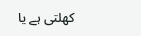کھلتی ہے یا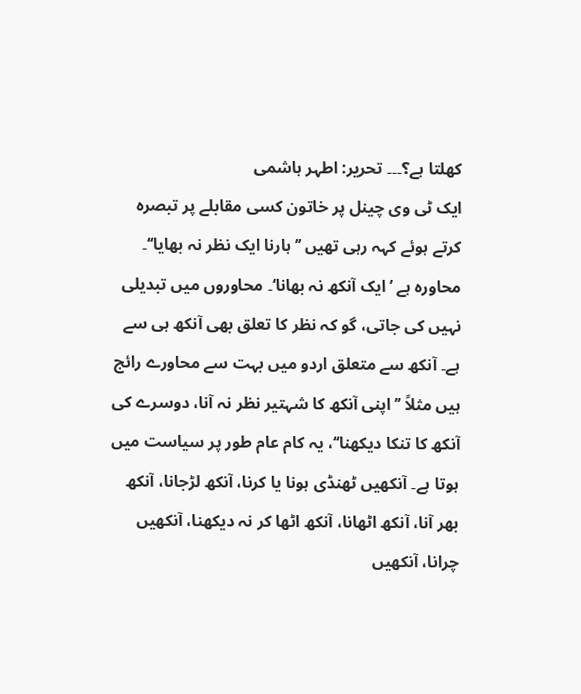کھلتا ہے؟۔۔۔ تحریر: اطہر ہاشمی
ایک ٹی وی چینل پر خاتون کسی مقابلے پر تبصرہ کرتے ہوئے کہہ رہی تھیں ’’ہارنا ایک نظر نہ بھایا‘‘۔ محاورہ ہے ’ایک آنکھ نہ بھانا‘۔ محاوروں میں تبدیلی نہیں کی جاتی، گو کہ نظر کا تعلق بھی آنکھ ہی سے ہے۔ آنکھ سے متعلق اردو میں بہت سے محاورے رائج ہیں مثلاً ’’اپنی آنکھ کا شہتیر نظر نہ آنا، دوسرے کی آنکھ کا تنکا دیکھنا‘‘، یہ کام عام طور پر سیاست میں ہوتا ہے۔ آنکھیں ٹھنڈی ہونا یا کرنا، آنکھ لڑجانا، آنکھ بھر آنا، آنکھ اٹھانا، آنکھ اٹھا کر نہ دیکھنا، آنکھیں چرانا، آنکھیں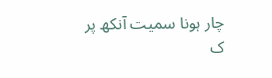چار ہونا سمیت آنکھ پر ک